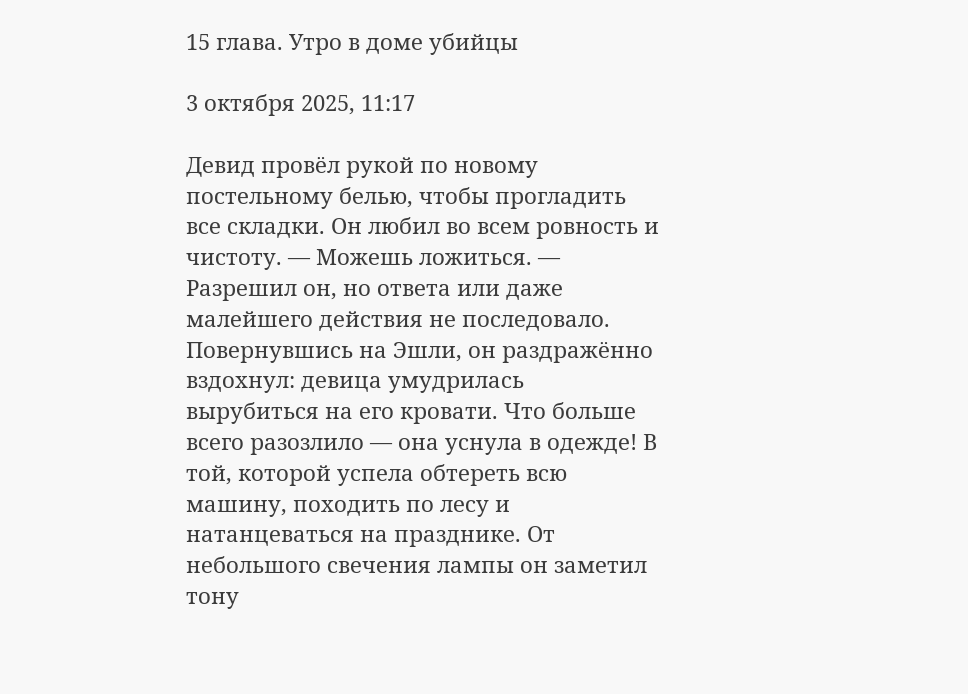15 глава. Утро в доме убийцы

3 октября 2025, 11:17

Девид провёл рукой по новому постельному белью, чтобы прогладить все складки. Он любил во всем ровность и чистоту. — Можешь ложиться. — Разрешил он, но ответа или даже малейшего действия не последовало. Повернувшись на Эшли, он раздражённо вздохнул: девица умудрилась вырубиться на его кровати. Что больше всего разозлило — она уснула в одежде! В той, которой успела обтереть всю машину, походить по лесу и натанцеваться на празднике. От небольшого свечения лампы он заметил тону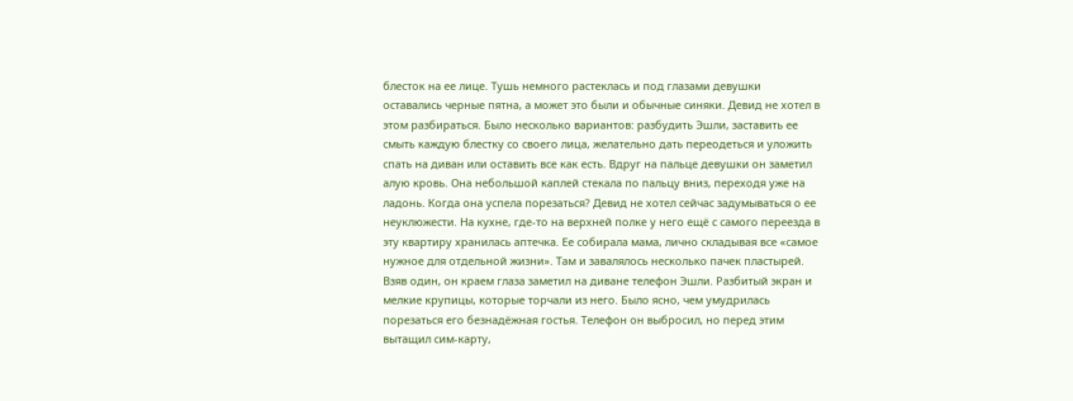блесток на ее лице. Тушь немного растеклась и под глазами девушки оставались черные пятна, а может это были и обычные синяки. Девид не хотел в этом разбираться. Было несколько вариантов: разбудить Эшли, заставить ее смыть каждую блестку со своего лица, желательно дать переодеться и уложить спать на диван или оставить все как есть. Вдруг на пальце девушки он заметил алую кровь. Она небольшой каплей стекала по пальцу вниз, переходя уже на ладонь. Когда она успела порезаться? Девид не хотел сейчас задумываться о ее неуклюжести. На кухне, где-то на верхней полке у него ещё с самого переезда в эту квартиру хранилась аптечка. Ее собирала мама, лично складывая все «самое нужное для отдельной жизни». Там и завалялось несколько пачек пластырей. Взяв один, он краем глаза заметил на диване телефон Эшли. Разбитый экран и мелкие крупицы, которые торчали из него. Было ясно, чем умудрилась порезаться его безнадёжная гостья. Телефон он выбросил, но перед этим вытащил сим-карту,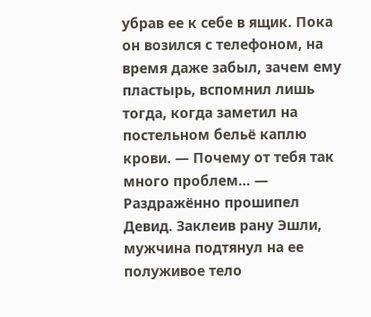убрав ее к себе в ящик. Пока он возился с телефоном, на время даже забыл, зачем ему пластырь, вспомнил лишь тогда, когда заметил на постельном бельё каплю крови. — Почему от тебя так много проблем... — Раздражённо прошипел Девид. Заклеив рану Эшли, мужчина подтянул на ее полуживое тело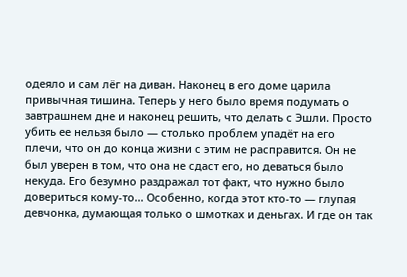одеяло и сам лёг на диван. Наконец в его доме царила привычная тишина. Теперь у него было время подумать о завтрашнем дне и наконец решить, что делать с Эшли. Просто убить ее нельзя было — столько проблем упадёт на его плечи, что он до конца жизни с этим не расправится. Он не был уверен в том, что она не сдаст его, но деваться было некуда. Его безумно раздражал тот факт, что нужно было довериться кому-то... Особенно, когда этот кто-то — глупая девчонка, думающая только о шмотках и деньгах. И где он так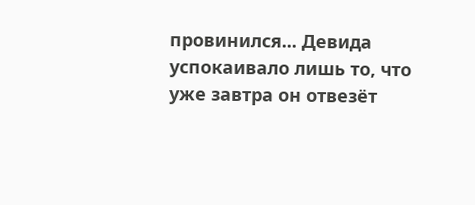провинился... Девида успокаивало лишь то, что уже завтра он отвезёт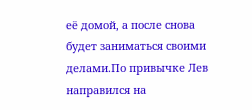её домой, а после снова будет заниматься своими делами.По привычке Лев направился на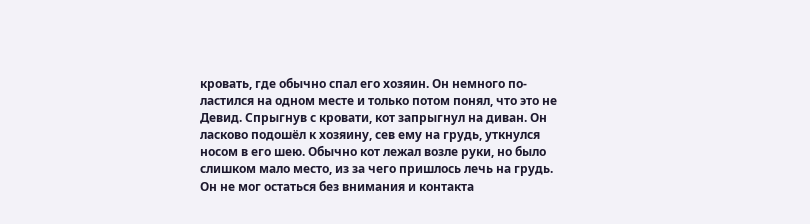кровать, где обычно спал его хозяин. Он немного по-ластился на одном месте и только потом понял, что это не Девид. Спрыгнув с кровати, кот запрыгнул на диван. Он ласково подошёл к хозяину, сев ему на грудь, уткнулся носом в его шею. Обычно кот лежал возле руки, но было слишком мало место, из за чего пришлось лечь на грудь. Он не мог остаться без внимания и контакта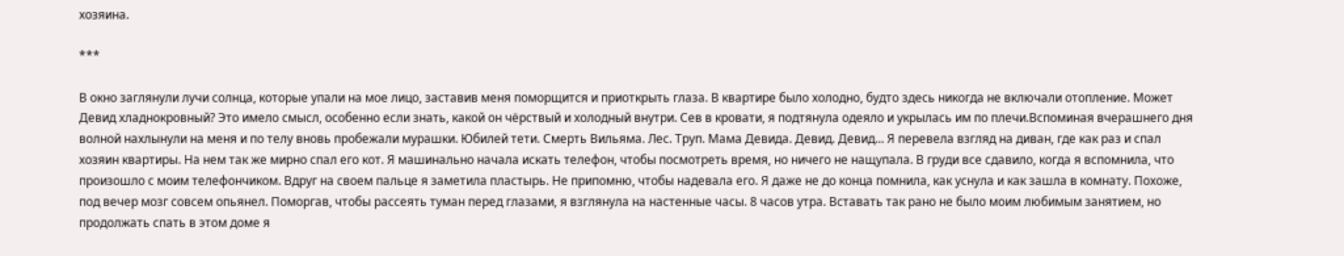хозяина.

***

В окно заглянули лучи солнца, которые упали на мое лицо, заставив меня поморщится и приоткрыть глаза. В квартире было холодно, будто здесь никогда не включали отопление. Может Девид хладнокровный? Это имело смысл, особенно если знать, какой он чёрствый и холодный внутри. Сев в кровати, я подтянула одеяло и укрылась им по плечи.Вспоминая вчерашнего дня волной нахлынули на меня и по телу вновь пробежали мурашки. Юбилей тети. Смерть Вильяма. Лес. Труп. Мама Девида. Девид. Девид... Я перевела взгляд на диван, где как раз и спал хозяин квартиры. На нем так же мирно спал его кот. Я машинально начала искать телефон, чтобы посмотреть время, но ничего не нащупала. В груди все сдавило, когда я вспомнила, что произошло с моим телефончиком. Вдруг на своем пальце я заметила пластырь. Не припомню, чтобы надевала его. Я даже не до конца помнила, как уснула и как зашла в комнату. Похоже, под вечер мозг совсем опьянел. Поморгав, чтобы рассеять туман перед глазами, я взглянула на настенные часы. 8 часов утра. Вставать так рано не было моим любимым занятием, но продолжать спать в этом доме я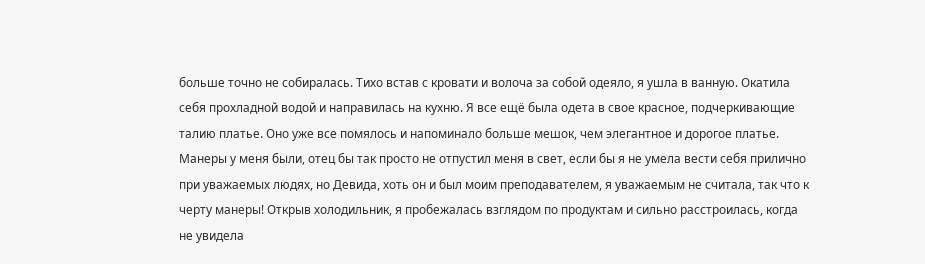больше точно не собиралась. Тихо встав с кровати и волоча за собой одеяло, я ушла в ванную. Окатила себя прохладной водой и направилась на кухню. Я все ещё была одета в свое красное, подчеркивающие талию платье. Оно уже все помялось и напоминало больше мешок, чем элегантное и дорогое платье. Манеры у меня были, отец бы так просто не отпустил меня в свет, если бы я не умела вести себя прилично при уважаемых людях, но Девида, хоть он и был моим преподавателем, я уважаемым не считала, так что к черту манеры! Открыв холодильник, я пробежалась взглядом по продуктам и сильно расстроилась, когда не увидела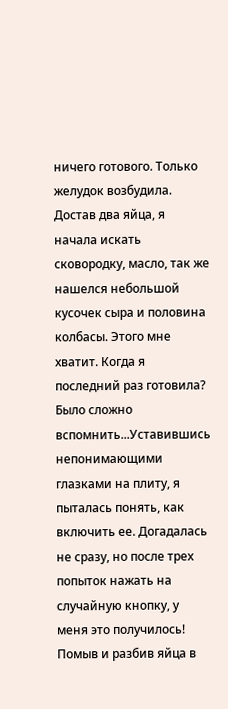ничего готового. Только желудок возбудила. Достав два яйца, я начала искать сковородку, масло, так же  нашелся небольшой кусочек сыра и половина колбасы. Этого мне хватит. Когда я последний раз готовила? Было сложно вспомнить...Уставившись непонимающими глазками на плиту, я пыталась понять, как включить ее. Догадалась не сразу, но после трех попыток нажать на случайную кнопку, у меня это получилось! Помыв и разбив яйца в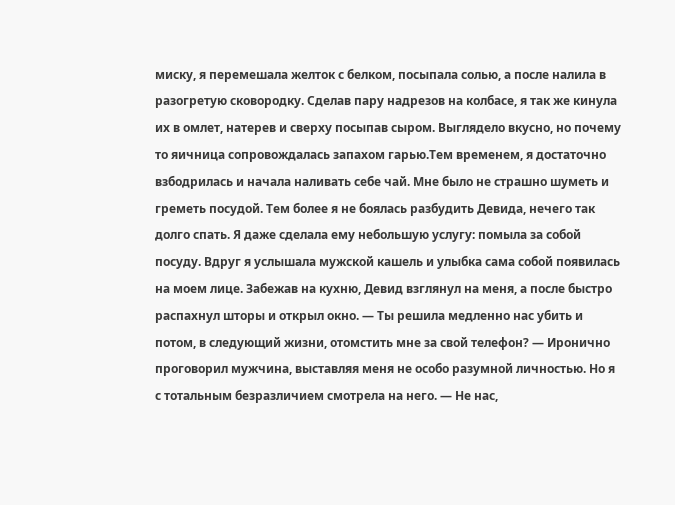миску, я перемешала желток с белком, посыпала солью, а после налила в разогретую сковородку. Сделав пару надрезов на колбасе, я так же кинула их в омлет, натерев и сверху посыпав сыром. Выглядело вкусно, но почему то яичница сопровождалась запахом гарью.Тем временем, я достаточно взбодрилась и начала наливать себе чай. Мне было не страшно шуметь и греметь посудой. Тем более я не боялась разбудить Девида, нечего так долго спать. Я даже сделала ему небольшую услугу: помыла за собой посуду. Вдруг я услышала мужской кашель и улыбка сама собой появилась на моем лице. Забежав на кухню, Девид взглянул на меня, а после быстро распахнул шторы и открыл окно. — Ты решила медленно нас убить и потом, в следующий жизни, отомстить мне за свой телефон? — Иронично проговорил мужчина, выставляя меня не особо разумной личностью. Но я с тотальным безразличием смотрела на него. — Не нас,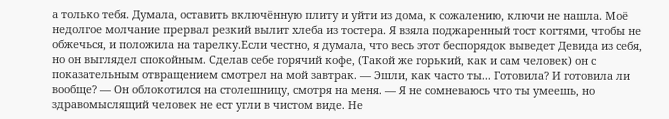а только тебя. Думала, оставить включённую плиту и уйти из дома, к сожалению, ключи не нашла. Моё недолгое молчание прервал резкий вылит хлеба из тостера. Я взяла поджаренный тост когтями, чтобы не обжечься, и положила на тарелку.Если честно, я думала, что весь этот беспорядок выведет Девида из себя, но он выглядел спокойным. Сделав себе горячий кофе, (Такой же горький, как и сам человек) он с показательным отвращением смотрел на мой завтрак. — Эшли, как часто ты... Готовила? И готовила ли вообще? — Он облокотился на столешницу, смотря на меня. — Я не сомневаюсь что ты умеешь, но здравомыслящий человек не ест угли в чистом виде. Не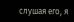слушая его, я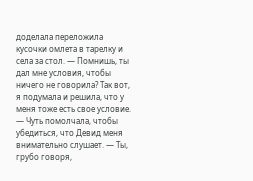доделала переложила кусочки омлета в тарелку и села за стол. — Помнишь, ты дал мне условия, чтобы ничего не говорила? Так вот, я подумала и решила, что у меня тоже есть свое условие. — Чуть помолчала, чтобы убедиться, что Девид меня внимательно слушает. — Ты, грубо говоря,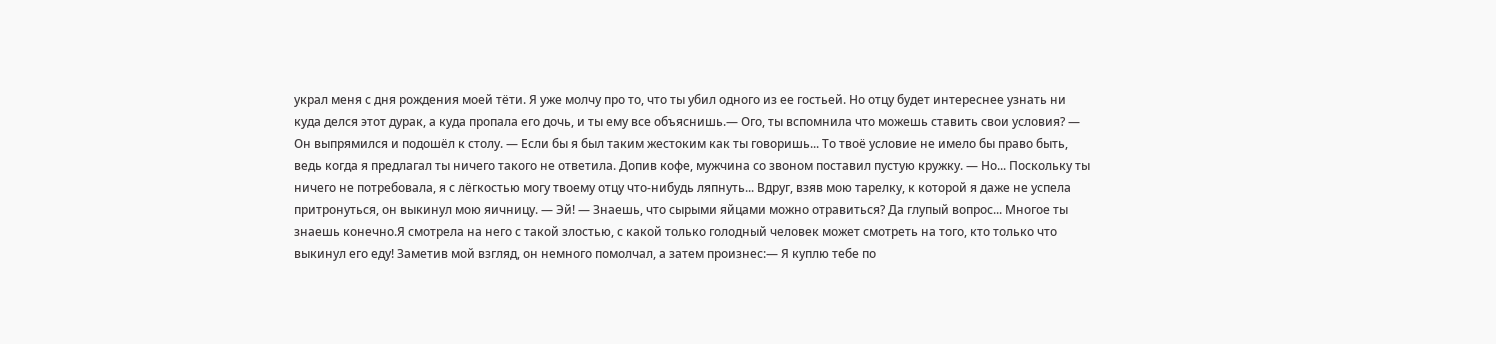украл меня с дня рождения моей тёти. Я уже молчу про то, что ты убил одного из ее гостьей. Но отцу будет интереснее узнать ни куда делся этот дурак, а куда пропала его дочь, и ты ему все объяснишь.— Ого, ты вспомнила что можешь ставить свои условия? — Он выпрямился и подошёл к столу. — Если бы я был таким жестоким как ты говоришь... То твоё условие не имело бы право быть, ведь когда я предлагал ты ничего такого не ответила. Допив кофе, мужчина со звоном поставил пустую кружку. — Но... Поскольку ты ничего не потребовала, я с лёгкостью могу твоему отцу что-нибудь ляпнуть... Вдруг, взяв мою тарелку, к которой я даже не успела притронуться, он выкинул мою яичницу. — Эй! — Знаешь, что сырыми яйцами можно отравиться? Да глупый вопрос... Многое ты знаешь конечно.Я смотрела на него с такой злостью, с какой только голодный человек может смотреть на того, кто только что выкинул его еду! Заметив мой взгляд, он немного помолчал, а затем произнес:— Я куплю тебе по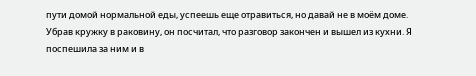пути домой нормальной еды, успеешь еще отравиться, но давай не в моём доме. Убрав кружку в раковину, он посчитал, что разговор закончен и вышел из кухни. Я поспешила за ним и в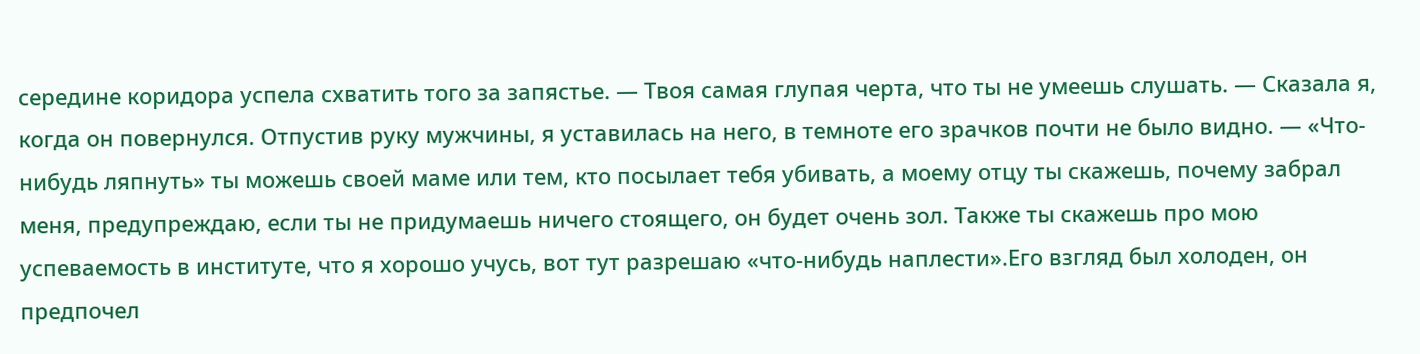середине коридора успела схватить того за запястье. — Твоя самая глупая черта, что ты не умеешь слушать. — Сказала я, когда он повернулся. Отпустив руку мужчины, я уставилась на него, в темноте его зрачков почти не было видно. — «Что-нибудь ляпнуть» ты можешь своей маме или тем, кто посылает тебя убивать, а моему отцу ты скажешь, почему забрал меня, предупреждаю, если ты не придумаешь ничего стоящего, он будет очень зол. Также ты скажешь про мою успеваемость в институте, что я хорошо учусь, вот тут разрешаю «что-нибудь наплести».Его взгляд был холоден, он предпочел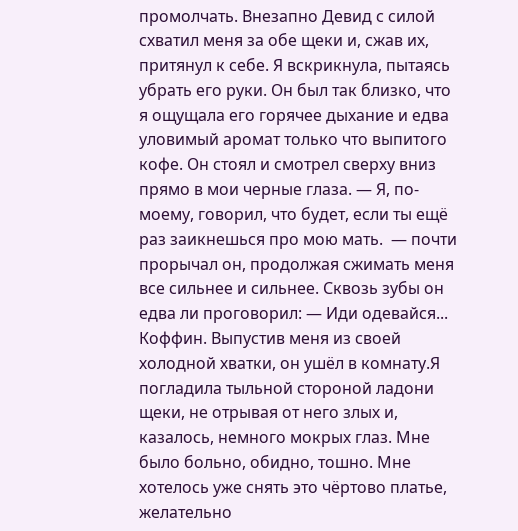промолчать. Внезапно Девид с силой схватил меня за обе щеки и, сжав их, притянул к себе. Я вскрикнула, пытаясь убрать его руки. Он был так близко, что я ощущала его горячее дыхание и едва уловимый аромат только что выпитого кофе. Он стоял и смотрел сверху вниз прямо в мои черные глаза. — Я, по-моему, говорил, что будет, если ты ещё раз заикнешься про мою мать.  — почти прорычал он, продолжая сжимать меня все сильнее и сильнее. Сквозь зубы он едва ли проговорил: — Иди одевайся... Коффин. Выпустив меня из своей холодной хватки, он ушёл в комнату.Я погладила тыльной стороной ладони щеки, не отрывая от него злых и, казалось, немного мокрых глаз. Мне было больно, обидно, тошно. Мне хотелось уже снять это чёртово платье, желательно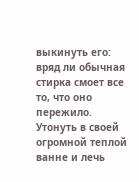выкинуть его: вряд ли обычная стирка смоет все то, что оно пережило. Утонуть в своей огромной теплой ванне и лечь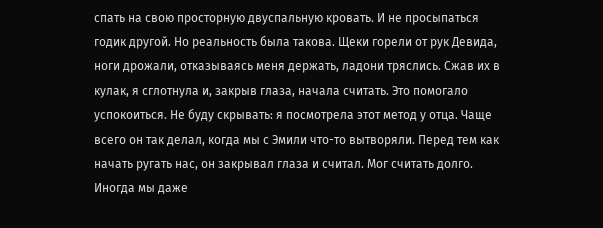спать на свою просторную двуспальную кровать. И не просыпаться годик другой. Но реальность была такова. Щеки горели от рук Девида, ноги дрожали, отказываясь меня держать, ладони тряслись. Сжав их в кулак, я сглотнула и, закрыв глаза, начала считать. Это помогало успокоиться. Не буду скрывать: я посмотрела этот метод у отца. Чаще всего он так делал, когда мы с Эмили что-то вытворяли. Перед тем как начать ругать нас, он закрывал глаза и считал. Мог считать долго. Иногда мы даже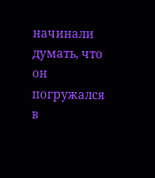начинали думать, что он погружался в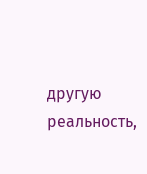другую реальность,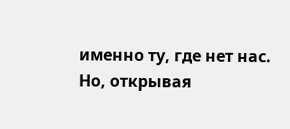именно ту, где нет нас. Но, открывая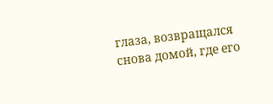глаза, возвращался снова домой, где его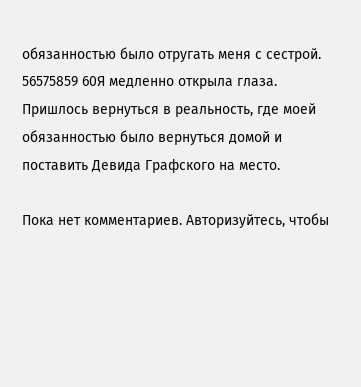обязанностью было отругать меня с сестрой. 56575859 60Я медленно открыла глаза. Пришлось вернуться в реальность, где моей обязанностью было вернуться домой и поставить Девида Графского на место.

Пока нет комментариев. Авторизуйтесь, чтобы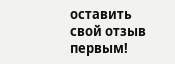оставить свой отзыв первым!